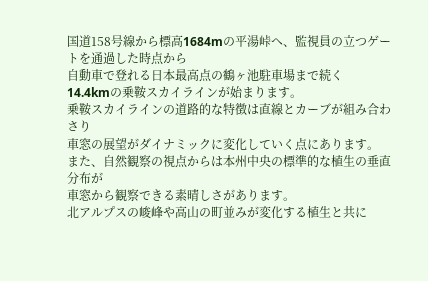国道158号線から標高1684mの平湯峠へ、監視員の立つゲートを通過した時点から
自動車で登れる日本最高点の鶴ヶ池駐車場まで続く
14.4kmの乗鞍スカイラインが始まります。
乗鞍スカイラインの道路的な特徴は直線とカーブが組み合わさり
車窓の展望がダイナミックに変化していく点にあります。
また、自然観察の視点からは本州中央の標準的な植生の垂直分布が
車窓から観察できる素晴しさがあります。
北アルプスの峻峰や高山の町並みが変化する植生と共に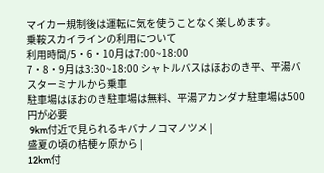マイカー規制後は運転に気を使うことなく楽しめます。
乗鞍スカイラインの利用について
利用時間/5・6・10月は7:00~18:00
7・8・9月は3:30~18:00 シャトルバスはほおのき平、平湯バスターミナルから乗車
駐車場はほおのき駐車場は無料、平湯アカンダナ駐車場は500円が必要
 9km付近で見られるキバナノコマノツメ |
盛夏の頃の桔梗ヶ原から |
12km付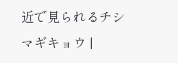近で見られるチシマギキョウ |